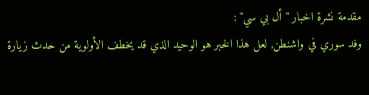مقدمة نشرة اخبار " أل بي سي" :
وفد سوري في واشنطن, لعل هذا الخبر هو الوحيد الذي قد يخطف الأولوية من حدث زيارة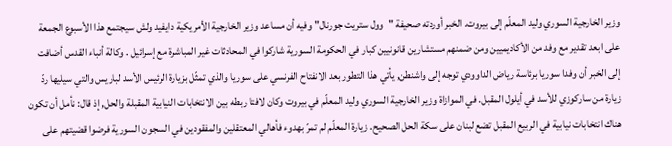وزير الخارجية السوري وليد المعلّم إلى بيروت. الخبر أوردته صحيفة "وول ستريت جورنال" وفيه أن مساعد وزير الخارجية الأمريكية دايفيد ولش سيجتمع هذا الأسبوع الجمعة على ابعد تقدير مع وفد من الأكاديميين ومن ضمنهم مستشارين قانونيين كبار في الحكومة السورية شاركوا في المحادثات غير المباشرة مع إسرائيل . وكالة أنباء القدس أضافت إلى الخبر أن وفدا سوريا برئاسة رياض الداوودي توجه إلى واشنطن, يأتي هذا التطور بعد الانفتاح الفرنسي على سوريا والذي تمثّل بزيارة الرئيس الأسد لباريس والتي سيليها ردّ زيارة من ساركوزي للأسد في أيلول المقبل. في الموازاة وزير الخارجية السوري وليد المعلّم في بيروت وكان لافتا ربطه بين الانتخابات النيابية المقبلة والحل, إذ قال: نأمل أن تكون هناك انتخابات نيابية في الربيع المقبل تضع لبنان على سكة الحل الصحيح. زيارة المعلّم لم تمرّ بهدوء فأهالي المعتقلين والمفقودين في السجون السورية فرضوا قضيتهم على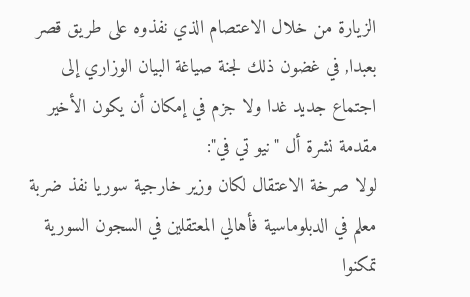الزيارة من خلال الاعتصام الذي نفذوه على طريق قصر بعبدا, في غضون ذلك لجنة صياغة البيان الوزاري إلى اجتماع جديد غدا ولا جزم في إمكان أن يكون الأخير
مقدمة نشرة أل "نيو تي في":
لولا صرخة الاعتقال لكان وزير خارجية سوريا نفذ ضربة معلم في الدبلوماسية فأهالي المعتقلين في السجون السورية تمكنوا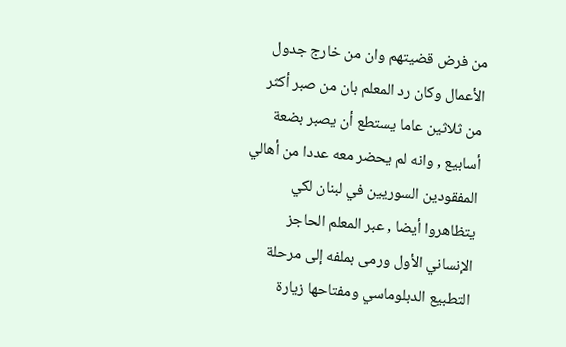من فرض قضيتهم وان من خارج جدول الأعمال وكان رد المعلم بان من صبر أكثر من ثلاثين عاما يستطع أن يصبر بضعة أسابيع , وانه لم يحضر معه عددا من أهالي المفقودين السوريين في لبنان لكي يتظاهروا أيضا , عبر المعلم الحاجز الإنساني الأول ورمى بملفه إلى مرحلة التطبيع الدبلوماسي ومفتاحها زيارة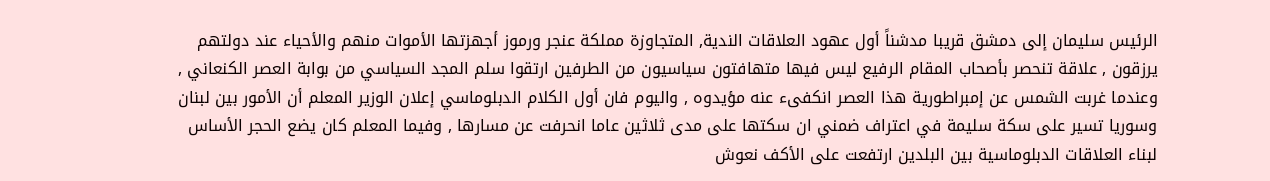الرئيس سليمان إلى دمشق قريبا مدشناً أول عهود العلاقات الندية, المتجاوزة مملكة عنجر ورموز أجهزتها الأموات منهم والأحياء عند دولتهم يرزقون , علاقة تنحصر بأصحاب المقام الرفيع ليس فيها متهافتون سياسيون من الطرفين ارتقوا سلم المجد السياسي من بوابة العصر الكنعاني , وعندما غربت الشمس عن إمبراطورية هذا العصر انكفىء عنه مؤيدوه , واليوم فان أول الكلام الدبلوماسي إعلان الوزير المعلم أن الأمور بين لبنان وسوريا تسير على سكة سليمة في اعتراف ضمني ان سكتها على مدى ثلاثين عاما انحرفت عن مسارها , وفيما المعلم كان يضع الحجر الأساس لبناء العلاقات الدبلوماسية بين البلدين ارتفعت على الأكف نعوش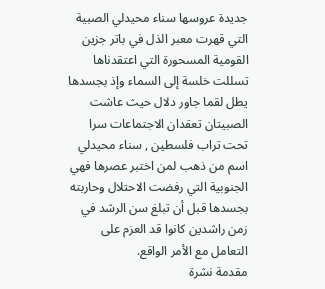جديدة عروسها سناء محيدلي الصبية التي قهرت معبر الذل في باتر جزين القومية المسحورة التي اعتقدناها تسللت خلسة إلى السماء وإذ بجسدها يطل لقما جاور دلال حيث عاشت الصبيتان تعقدان الاجتماعات سرا تحت تراب فلسطين , سناء محيدلي اسم من ذهب لمن اختبر عصرها فهي الجنوبية التي رفضت الاحتلال وحاربته بجسدها قبل أن تبلغ سن الرشد في زمن راشدين كانوا قد العزم على التعامل مع الأمر الواقع.
مقدمة نشرة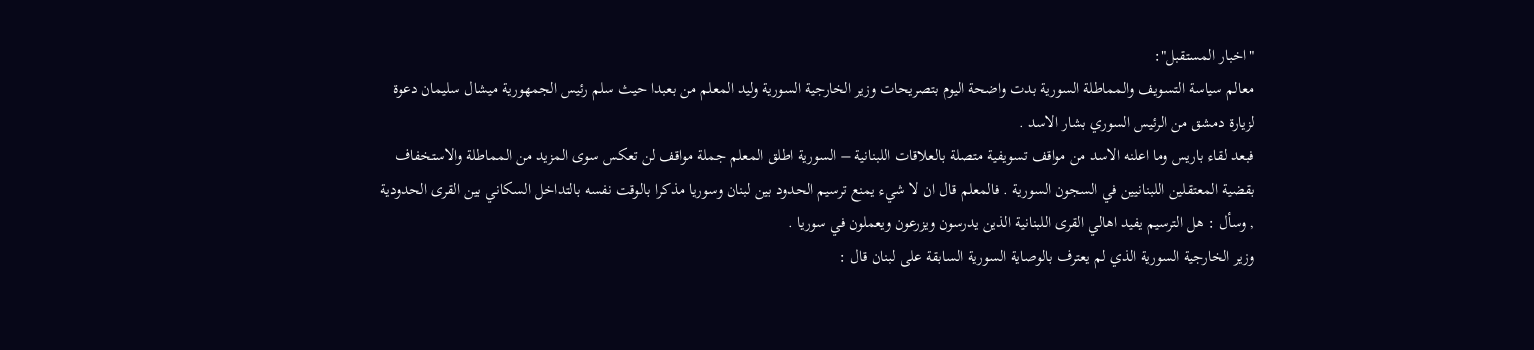"اخبار المستقبل":
معالم سياسة التسويف والمماطلة السورية بدت واضحة اليوم بتصريحات وزير الخارجية السورية وليد المعلم من بعبدا حيث سلم رئيس الجمهورية ميشال سليمان دعوة لزيارة دمشق من الرئيس السوري بشار الاسد .
فبعد لقاء باريس وما اعلنه الاسد من مواقف تسويفية متصلة بالعلاقات اللبنانية – السورية اطلق المعلم جملة مواقف لن تعكس سوى المزيد من المماطلة والاستخفاف بقضية المعتقلين اللبنانيين في السجون السورية . فالمعلم قال ان لا شيء يمنع ترسيم الحدود بين لبنان وسوريا مذكرا بالوقت نفسه بالتداخل السكاني بين القرى الحدودية , وسأل : هل الترسيم يفيد اهالي القرى اللبنانية الذين يدرسون ويزرعون ويعملون في سوريا .
وزير الخارجية السورية الذي لم يعترف بالوصاية السورية السابقة على لبنان قال :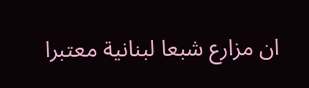ان مزارع شبعا لبنانية معتبرا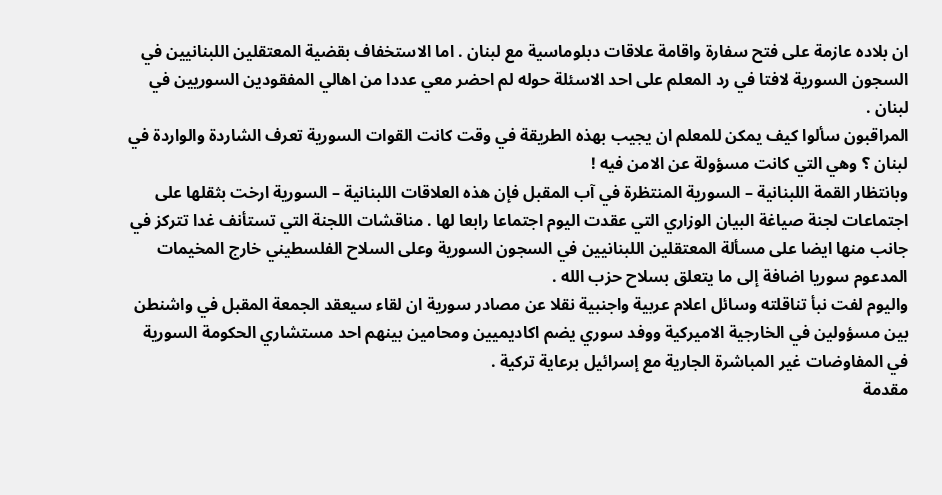ان بلاده عازمة على فتح سفارة واقامة علاقات دبلوماسية مع لبنان . اما الاستخفاف بقضية المعتقلين اللبنانيين في السجون السورية لافتا في رد المعلم على احد الاسئلة حوله لم احضر معي عددا من اهالي المفقودين السوريين في لبنان .
المراقبون سألوا كيف يمكن للمعلم ان يجيب بهذه الطريقة في وقت كانت القوات السورية تعرف الشاردة والواردة في لبنان ؟ وهي التي كانت مسؤولة عن الامن فيه !
وبانتظار القمة اللبنانية – السورية المنتظرة في آب المقبل فإن هذه العلاقات اللبنانية – السورية ارخت بثقلها على اجتماعات لجنة صياغة البيان الوزاري التي عقدت اليوم اجتماعا رابعا لها . مناقشات اللجنة التي تستأنف غدا تتركز في جانب منها ايضا على مسألة المعتقلين اللبنانيين في السجون السورية وعلى السلاح الفلسطيني خارج المخيمات المدعوم سوريا اضافة إلى ما يتعلق بسلاح حزب الله .
واليوم لفت نبأ تناقلته وسائل اعلام عربية واجنبية نقلا عن مصادر سورية ان لقاء سيعقد الجمعة المقبل في واشنطن بين مسؤولين في الخارجية الاميركية ووفد سوري يضم اكاديميين ومحامين بينهم احد مستشاري الحكومة السورية في المفاوضات غير المباشرة الجارية مع إسرائيل برعاية تركية .
مقدمة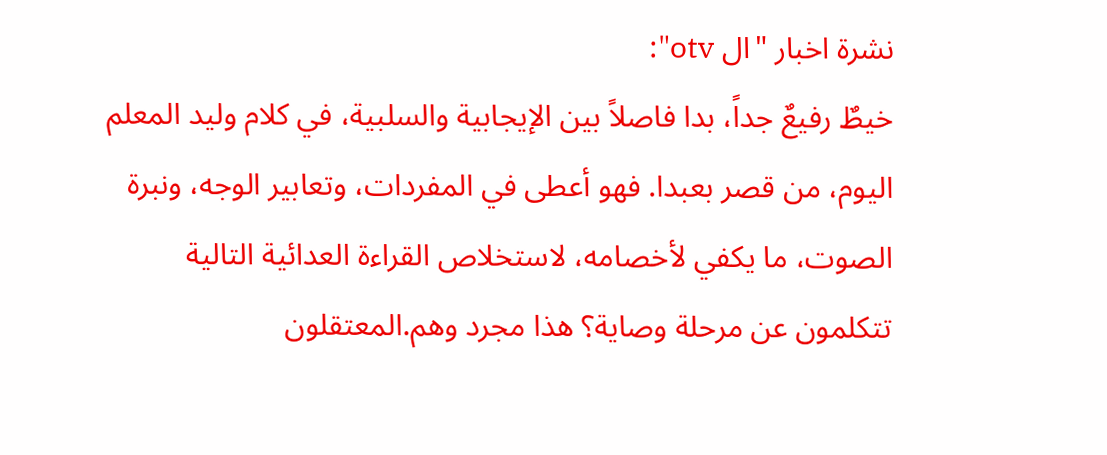نشرة اخبار "ال otv":
خيطٌ رفيعٌ جداً، بدا فاصلاً بين الإيجابية والسلبية، في كلام وليد المعلم اليوم، من قصر بعبدا. فهو أعطى في المفردات، وتعابير الوجه، ونبرة الصوت، ما يكفي لأخصامه، لاستخلاص القراءة العدائية التالية
تتكلمون عن مرحلة وصاية؟ هذا مجرد وهم.المعتقلون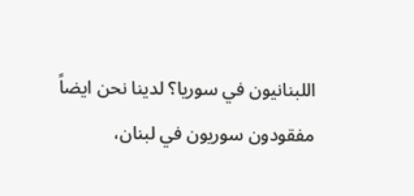اللبنانيون في سوريا؟ لدينا نحن ايضاً مفقودون سوريون في لبنان،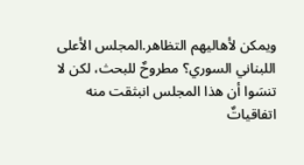ويمكن لأهاليهم التظاهر.المجلس الأعلى اللبناني السوري؟ مطروحٌ للبحث، لكن لا تنسَوا أن هذا المجلس انبثقت منه اتفاقياتٌ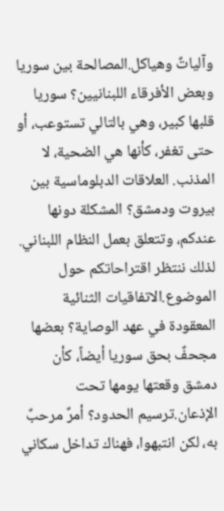وآلياتٌ وهياكل.المصالحة بين سوريا وبعض الأفرقاء اللبنانيين؟ سوريا قلبها كبير، وهي بالتالي تستوعب، أو حتى تغفر، كأنها هي الضحية، لا المذنب. العلاقات الدبلوماسية بين بيروت ودمشق؟ المشكلة دونها عندكم، وتتعلق بعمل النظام اللبناني. لذلك ننتظر اقتراحاتكم حول الموضوع.الاتفاقيات الثنائية المعقودة في عهد الوصاية؟ بعضها مجحفٌ بحق سوريا أيضاً، كأن دمشق وقعتها يومها تحت الإذعان.ترسيم الحدود؟ أمرٌ مرحبٌ به، لكن انتبهوا، فهناك تداخل سكاني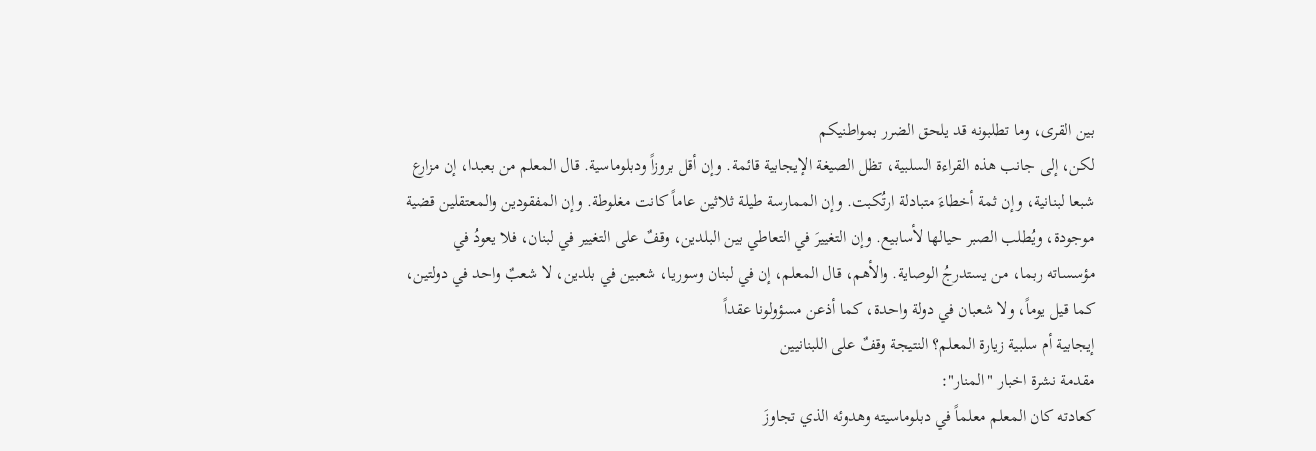بين القرى، وما تطلبونه قد يلحق الضرر بمواطنيكم
لكن، إلى جانب هذه القراءة السلبية، تظل الصيغة الإيجابية قائمة. وإن أقل بروزاً ودبلوماسية. قال المعلم من بعبدا، إن مزارع شبعا لبنانية، وإن ثمة أخطاءَ متبادلة ارتُكبت. وإن الممارسة طيلة ثلاثين عاماً كانت مغلوطة. وإن المفقودين والمعتقلين قضية موجودة، ويُطلب الصبر حيالها لأسابيع. وإن التغييرَ في التعاطي بين البلدين، وقفٌ على التغيير في لبنان، فلا يعودُ في مؤسساته ربما، من يستدرجُ الوصاية. والأهم، قال المعلم، إن في لبنان وسوريا، شعبين في بلدين، لا شعبٌ واحد في دولتين، كما قيل يوماً، ولا شعبان في دولة واحدة، كما أذعن مسؤولونا عقداً
إيجابية أم سلبية زيارة المعلم؟ النتيجة وقفٌ على اللبنانيين
مقدمة نشرة اخبار "المنار":
كعادته كان المعلم معلماً في دبلوماسيته وهدوئه الذي تجاوزَ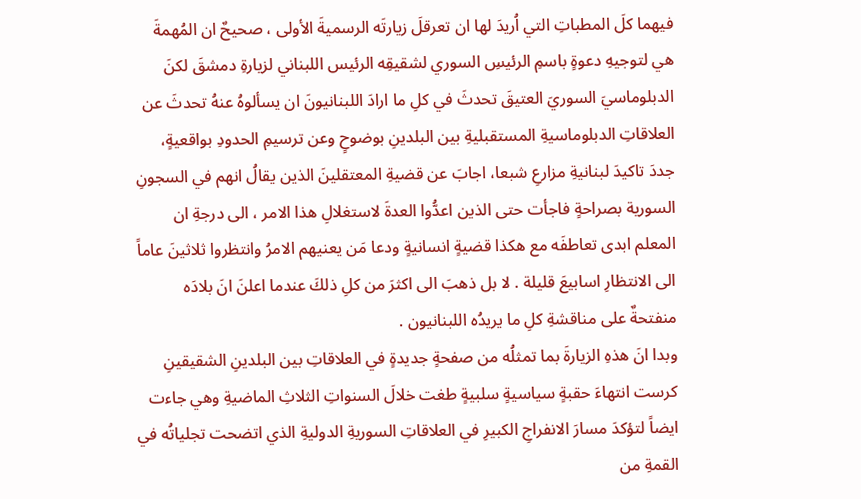فيهما كلَ المطباتِ التي اُريدَ لها ان تعرقلَ زيارتَه الرسميةَ الأولى ، صحيحٌ ان المُهمةَ هي لتوجيهِ دعوةٍ باسمِ الرئيسِ السوري لشقيقِه الرئيس اللبناني لزيارةِ دمشقَ لكنَ الدبلوماسيَ السوريَ العتيقَ تحدثَ في كلِ ما ارادَ اللبنانيونَ ان يسألوهُ عنهُ تحدثَ عن العلاقاتِ الدبلوماسيةِ المستقبليةِ بين البلدينِ بوضوحٍ وعن ترسيمِ الحدودِ بواقعيةٍ، جددَ تاكيدَ لبنانيةِ مزارعِ شبعا، اجابَ عن قضيةِ المعتقلينَ الذين يقالُ انهم في السجونِ السورية بصراحةٍ فاجأت حتى الذين اعدُّوا العدةَ لاستغلالِ هذا الامر ، الى درجةِ ان المعلم ابدى تعاطفَه مع هكذا قضيةٍ انسانيةٍ ودعا مَن يعنيهم الامرُ وانتظروا ثلاثينَ عاماً الى الانتظارِ اسابيعَ قليلة . لا بل ذهبَ الى اكثرَ من كلِ ذلكَ عندما اعلنَ انَ بلادَه منفتحةٌ على مناقشةِ كلِ ما يريدُه اللبنانيون .
وبدا انَ هذهِ الزيارةَ بما تمثلُه من صفحةٍ جديدةٍ في العلاقاتِ بين البلدينِ الشقيقينِ كرست انتهاءَ حقبةٍ سياسيةٍ سلبيةٍ طغت خلالَ السنواتِ الثلاثِ الماضيةِ وهي جاءت ايضاً لتؤكدَ مسارَ الانفراجِ الكبيرِ في العلاقاتِ السوريةِ الدوليةِ الذي اتضحت تجلياتُه في القمةِ من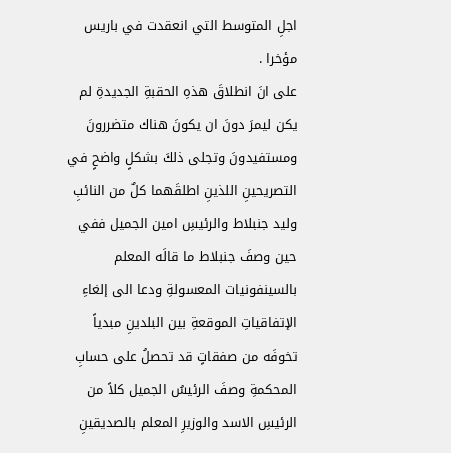اجلِ المتوسط التي انعقدت في باريس مؤخرا .
على انَ انطلاقَ هذهِ الحقبةِ الجديدةِ لم يكن ليمرَ دونَ ان يكونَ هناك متضررونَ ومستفيدونَ وتجلى ذلكَ بشكلٍ واضحٍ في التصريحينِ اللذينِ اطلقَهما كلٌ من النائبِ وليد جنبلاط والرئيسِ امين الجميل ففي حين وصفَ جنبلاط ما قالَه المعلم بالسينفونيات المعسولةِ ودعا الى إلغاءِ الإتفاقياتِ الموقعةِ بين البلدينِ مبدياً تخوفَه من صفقاتٍ قد تحصلُ على حسابِ المحكمةِ وصفَ الرئيسُ الجميل كلاً من الرئيسِ الاسد والوزيرِ المعلم بالصديقينِ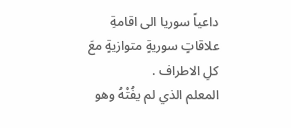داعياً سوريا الى اقامةِ علاقاتٍ سوريةٍ متوازيةٍ معَ كلِ الاطراف .
المعلم الذي لم يفُتْهُ وهو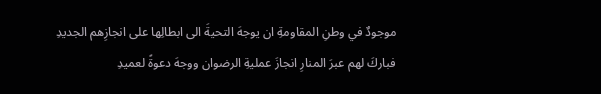موجودٌ في وطنِ المقاومةِ ان يوجهَ التحيةَ الى ابطالِها على انجازِهم الجديدِ فباركَ لهم عبرَ المنارِ انجازَ عمليةِ الرضوان ووجهَ دعوةً لعميدِ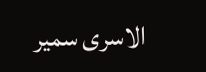الاسرى سمير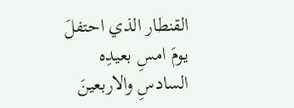القنطار الذي احتفلَ يومَ امسِ بعيدِه السادسِ والاربعينَ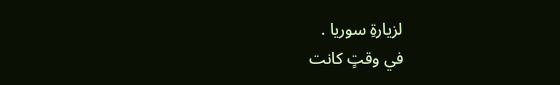لزيارةِ سوريا .
في وقتٍ كانت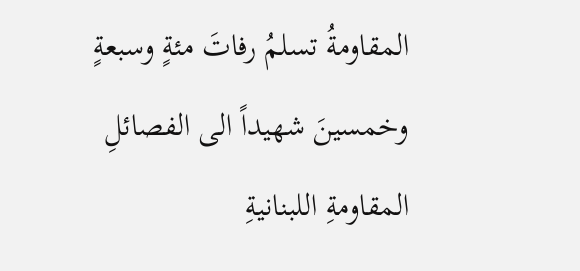المقاومةُ تسلمُ رفاتَ مئةٍ وسبعةٍ وخمسينَ شهيداً الى الفصائلِ المقاومةِ اللبنانيةِ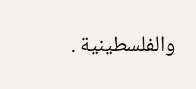والفلسطينية .